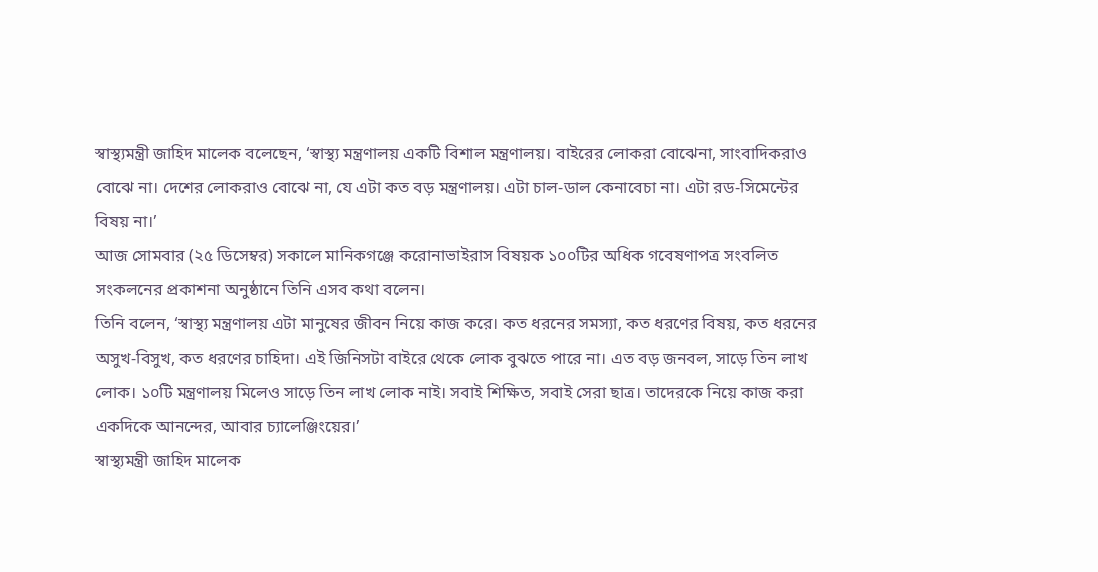স্বাস্থ্যমন্ত্রী জাহিদ মালেক বলেছেন, ‘স্বাস্থ্য মন্ত্রণালয় একটি বিশাল মন্ত্রণালয়। বাইরের লোকরা বোঝেনা, সাংবাদিকরাও বোঝে না। দেশের লোকরাও বোঝে না, যে এটা কত বড় মন্ত্রণালয়। এটা চাল-ডাল কেনাবেচা না। এটা রড-সিমেন্টের বিষয় না।’
আজ সোমবার (২৫ ডিসেম্বর) সকালে মানিকগঞ্জে করোনাভাইরাস বিষয়ক ১০০টির অধিক গবেষণাপত্র সংবলিত সংকলনের প্রকাশনা অনুষ্ঠানে তিনি এসব কথা বলেন।
তিনি বলেন, ‘স্বাস্থ্য মন্ত্রণালয় এটা মানুষের জীবন নিয়ে কাজ করে। কত ধরনের সমস্যা, কত ধরণের বিষয়, কত ধরনের অসুখ-বিসুখ, কত ধরণের চাহিদা। এই জিনিসটা বাইরে থেকে লোক বুঝতে পারে না। এত বড় জনবল, সাড়ে তিন লাখ লোক। ১০টি মন্ত্রণালয় মিলেও সাড়ে তিন লাখ লোক নাই। সবাই শিক্ষিত, সবাই সেরা ছাত্র। তাদেরকে নিয়ে কাজ করা একদিকে আনন্দের, আবার চ্যালেঞ্জিংয়ের।’
স্বাস্থ্যমন্ত্রী জাহিদ মালেক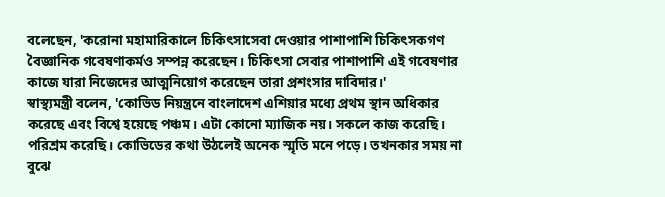বলেছেন, 'করোনা মহামারিকালে চিকিৎসাসেবা দেওয়ার পাশাপাশি চিকিৎসকগণ বৈজ্ঞানিক গবেষণাকর্মও সম্পন্ন করেছেন। চিকিৎসা সেবার পাশাপাশি এই গবেষণার কাজে যারা নিজেদের আত্মনিয়োগ করেছেন তারা প্রশংসার দাবিদার।'
স্বাস্থ্যমন্ত্রী বলেন, 'কোভিড নিয়ন্ত্রনে বাংলাদেশ এশিয়ার মধ্যে প্রথম স্থান অধিকার করেছে এবং বিশ্বে হয়েছে পঞ্চম। এটা কোনো ম্যাজিক নয়। সকলে কাজ করেছি। পরিশ্রম করেছি। কোভিডের কথা উঠলেই অনেক স্মৃতি মনে পড়ে। তখনকার সময় না বুঝে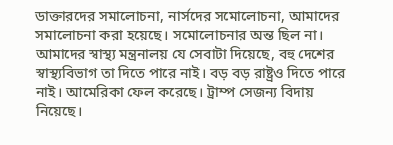ডাক্তারদের সমালোচনা, নার্সদের সমোলোচনা, আমাদের সমালোচনা করা হয়েছে। সমোলোচনার অন্ত ছিল না। আমাদের স্বাস্থ্য মন্ত্রনালয় যে সেবাটা দিয়েছে, বহু দেশের স্বাস্থ্যবিভাগ তা দিতে পারে নাই। বড় বড় রাষ্ট্রও দিতে পারে নাই। আমেরিকা ফেল করেছে। ট্রাম্প সেজন্য বিদায় নিয়েছে।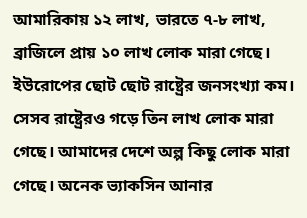আমারিকায় ১২ লাখ, ভারতে ৭-৮ লাখ, ব্রাজিলে প্রায় ১০ লাখ লোক মারা গেছে। ইউরোপের ছোট ছোট রাষ্ট্রের জনসংখ্যা কম। সেসব রাষ্ট্রেরও গড়ে তিন লাখ লোক মারা গেছে। আমাদের দেশে অল্প কিছু লোক মারা গেছে। অনেক ভ্যাকসিন আনার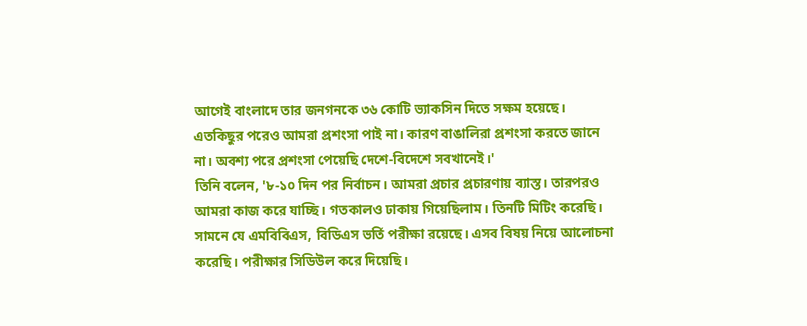আগেই বাংলাদে তার জনগনকে ৩৬ কোটি ভ্যাকসিন দিতে সক্ষম হয়েছে। এতকিছুর পরেও আমরা প্রশংসা পাই না। কারণ বাঙালিরা প্রশংসা করতে জানে না। অবশ্য পরে প্রশংসা পেয়েছি দেশে-বিদেশে সবখানেই।'
তিনি বলেন, '৮-১০ দিন পর নির্বাচন। আমরা প্রচার প্রচারণায় ব্যাস্ত। তারপরও আমরা কাজ করে যাচ্ছি। গতকালও ঢাকায় গিয়েছিলাম। তিনটি মিটিং করেছি। সামনে যে এমবিবিএস, বিডিএস ভর্তি পরীক্ষা রয়েছে। এসব বিষয় নিয়ে আলোচনা করেছি। পরীক্ষার সিডিউল করে দিয়েছি।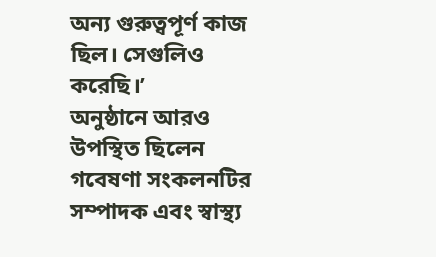অন্য গুরুত্বপূর্ণ কাজ ছিল। সেগুলিও করেছি।’
অনুষ্ঠানে আরও উপস্থিত ছিলেন গবেষণা সংকলনটির সম্পাদক এবং স্বাস্থ্য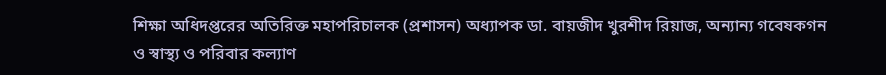শিক্ষা অধিদপ্তরের অতিরিক্ত মহাপরিচালক (প্রশাসন) অধ্যাপক ডা. বায়জীদ খুরশীদ রিয়াজ, অন্যান্য গবেষকগন ও স্বাস্থ্য ও পরিবার কল্যাণ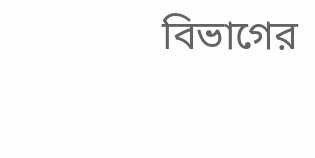বিভাগের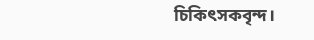চিকিৎসকবৃন্দ।